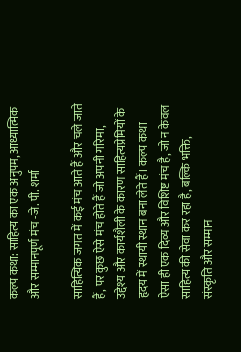कल्प कथा: साहित्य का एक अनुपम, आध्यात्मिक और सम्मानपूर्ण मंच -जे. पी. शर्मा

साहित्यिक जगत में कई मंच आते हैं और चले जाते हैं, पर कुछ ऐसे मंच होते हैं जो अपनी गरिमा, उद्देश्य और कार्यशैली के कारण साहित्यप्रेमियों के हृदय में स्थायी स्थान बना लेते हैं। कल्प कथा ऐसा ही एक दिव्य और विशिष्ट मंच है, जो न केवल साहित्य की सेवा कर रहा है, बल्कि भक्ति, संस्कृति और सम्मान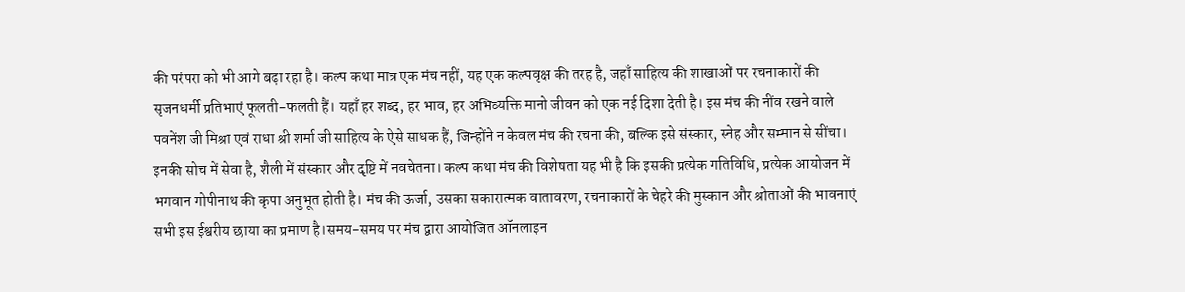की परंपरा को भी आगे बढ़ा रहा है। कल्प कथा मात्र एक मंच नहीं, यह एक कल्पवृक्ष की तरह है, जहाँ साहित्य की शाखाओं पर रचनाकारों की सृजनधर्मी प्रतिभाएं फूलती-फलती हैं। यहाँ हर शब्द, हर भाव, हर अभिव्यक्ति मानो जीवन को एक नई दिशा देती है। इस मंच की नींव रखने वाले पवनेंश जी मिश्रा एवं राधा श्री शर्मा जी साहित्य के ऐसे साधक हैं, जिन्होंने न केवल मंच की रचना की, बल्कि इसे संस्कार, स्नेह और सम्मान से सींचा। इनकी सोच में सेवा है, शैली में संस्कार और दृष्टि में नवचेतना। कल्प कथा मंच की विशेषता यह भी है कि इसकी प्रत्येक गतिविधि, प्रत्येक आयोजन में भगवान गोपीनाथ की कृपा अनुभूत होती है। मंच की ऊर्जा, उसका सकारात्मक वातावरण, रचनाकारों के चेहरे की मुस्कान और श्रोताओं की भावनाएं सभी इस ईश्वरीय छाया का प्रमाण है।समय-समय पर मंच द्वारा आयोजित ऑनलाइन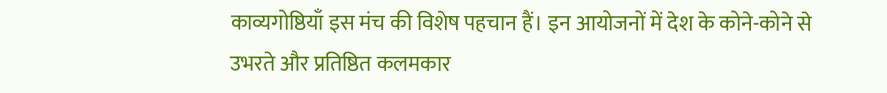काव्यगोष्ठियाँ इस मंच की विशेष पहचान हैं। इन आयोजनों में देश के कोने-कोने से उभरते और प्रतिष्ठित कलमकार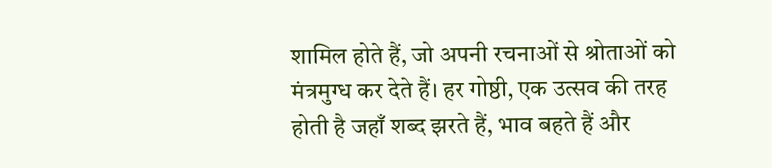शामिल होते हैं, जो अपनी रचनाओं से श्रोताओं को मंत्रमुग्ध कर देते हैं। हर गोष्ठी, एक उत्सव की तरह होती है जहाँ शब्द झरते हैं, भाव बहते हैं और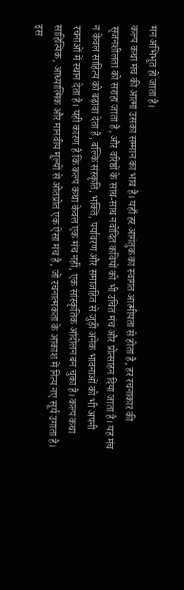मन अभिभूत हो जाता है।
कल्प कथा मंच की आत्मा उसका सम्मान का भाव है। यहाँ हर आगंतुक का स्वागत आत्मीयता से होता है, हर रचनाकार की सृजनशीलता को सराहा जाता है, और वरिष्ठों के साथ-साथ नवोदित कवियों को भी उचित मंच और प्रोत्साहन दिया जाता है। यह मंच न केवल साहित्य को बढ़ावा देता है, बल्कि संस्कृति, भक्ति, पर्यावरण और समाजहित से जुड़ी अनेक भावनाओं को भी अपनी रचनाओं में स्थान देता है। यही कारण है कि कल्प कथा केवल एक मंच नहीं, एक सांस्कृतिक आंदोलन बन चुका है। कल्प कथा साहित्यिक, आध्यात्मिक और मानवीय मूल्यों से ओतप्रोत एक ऐसा मंच है, जो रचनात्मकता के आकाश में नित्य नए सूर्य उगाता है। इस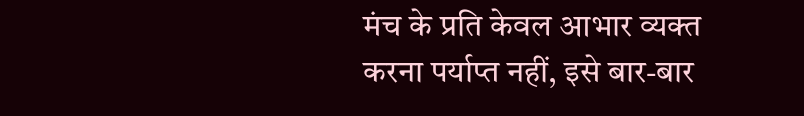मंच के प्रति केवल आभार व्यक्त करना पर्याप्त नहीं, इसे बार-बार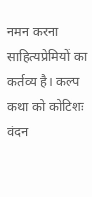नमन करना साहित्यप्रेमियों का कर्तव्य है। कल्प कथा को कोटिशः वंदन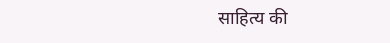साहित्य की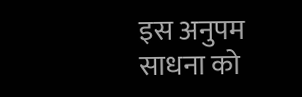इस अनुपम साधना को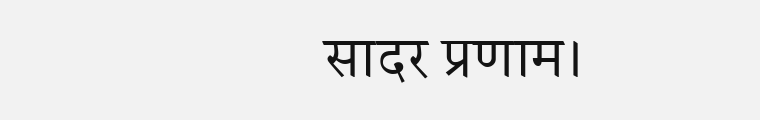सादर प्रणाम।